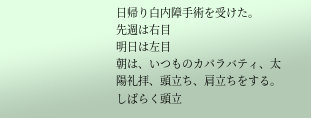日帰り白内障手術を受けた。
先週は右目
明日は左目
朝は、いつものカパラバティ、太陽礼拝、頭立ち、肩立ちをする。
しばらく頭立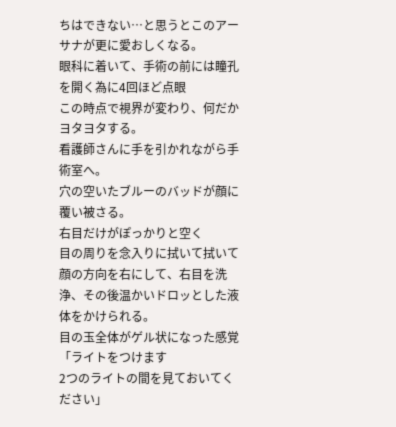ちはできない…と思うとこのアーサナが更に愛おしくなる。
眼科に着いて、手術の前には瞳孔を開く為に4回ほど点眼
この時点で視界が変わり、何だかヨタヨタする。
看護師さんに手を引かれながら手術室へ。
穴の空いたブルーのバッドが顔に覆い被さる。
右目だけがぽっかりと空く
目の周りを念入りに拭いて拭いて
顔の方向を右にして、右目を洗浄、その後温かいドロッとした液体をかけられる。
目の玉全体がゲル状になった感覚
「ライトをつけます
2つのライトの間を見ておいてください」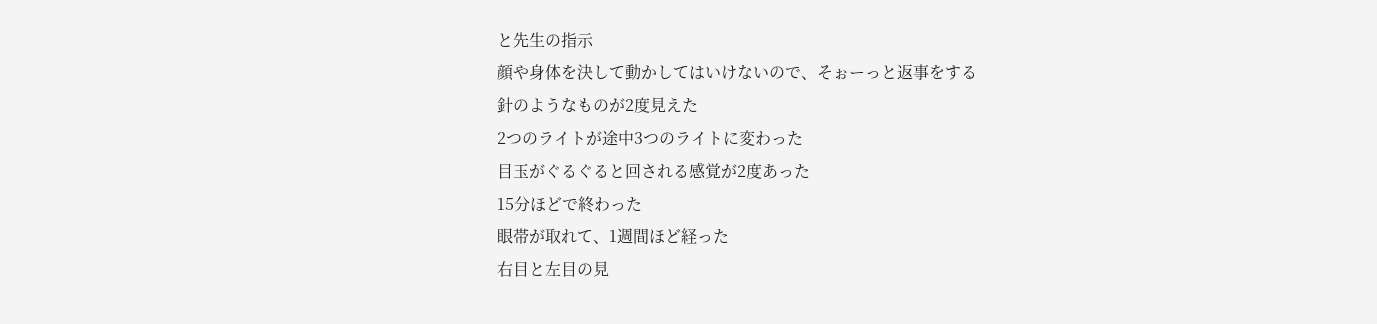と先生の指示
顔や身体を決して動かしてはいけないので、そぉーっと返事をする
針のようなものが2度見えた
2つのライトが途中3つのライトに変わった
目玉がぐるぐると回される感覚が2度あった
15分ほどで終わった
眼帯が取れて、1週間ほど経った
右目と左目の見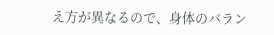え方が異なるので、身体のバラン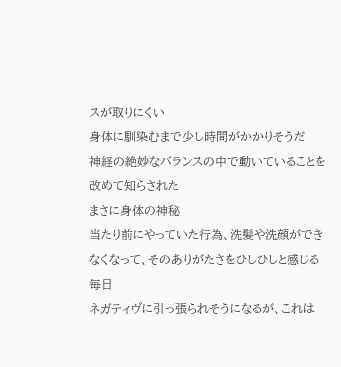スが取りにくい
身体に馴染むまで少し時間がかかりそうだ
神経の絶妙なバランスの中で動いていることを改めて知らされた
まさに身体の神秘
当たり前にやっていた行為、洗髪や洗顔ができなくなって、そのありがたさをひしひしと感じる毎日
ネガティヴに引っ張られそうになるが、これは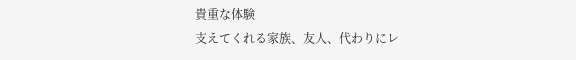貴重な体験
支えてくれる家族、友人、代わりにレ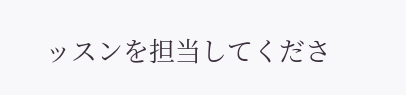ッスンを担当してくださ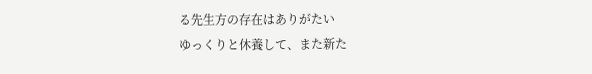る先生方の存在はありがたい
ゆっくりと休養して、また新た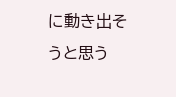に動き出そうと思う